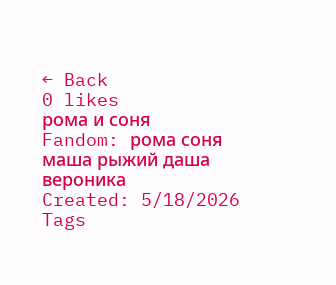← Back
0 likes
рома и соня
Fandom: рома соня маша рыжий даша вероника
Created: 5/18/2026
Tags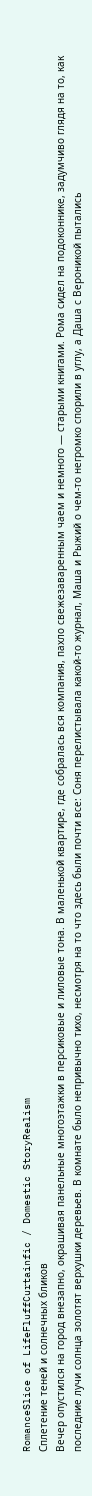RomanceSlice of LifeFluffCurtainfic / Domestic StoryRealism
Сплетение теней и солнечных бликов
Вечер опустился на город внезапно, окрашивая панельные многоэтажки в персиковые и лиловые тона. В маленькой квартире, где собралась вся компания, пахло свежезаваренным чаем и немного — старыми книгами. Рома сидел на подоконнике, задумчиво глядя на то, как последние лучи солнца золотят верхушки деревьев. В комнате было непривычно тихо, несмотря на то что здесь были почти все: Соня перелистывала какой-то журнал, Маша и Рыжий о чем-то негромко спорили в углу, а Даша с Вероникой пытались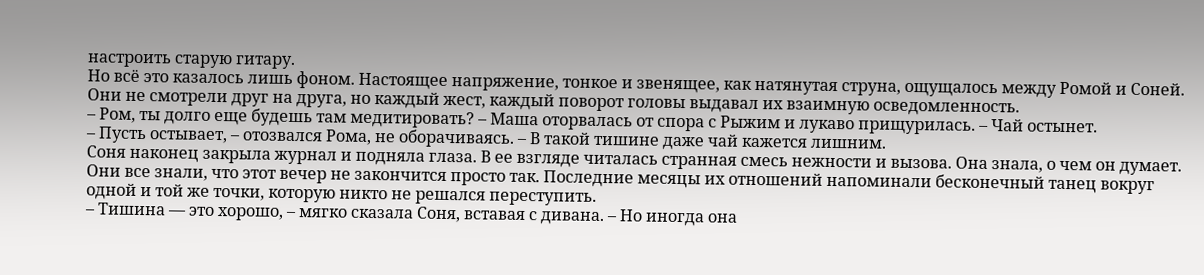настроить старую гитару.
Но всё это казалось лишь фоном. Настоящее напряжение, тонкое и звенящее, как натянутая струна, ощущалось между Ромой и Соней. Они не смотрели друг на друга, но каждый жест, каждый поворот головы выдавал их взаимную осведомленность.
– Ром, ты долго еще будешь там медитировать? – Маша оторвалась от спора с Рыжим и лукаво прищурилась. – Чай остынет.
– Пусть остывает, – отозвался Рома, не оборачиваясь. – В такой тишине даже чай кажется лишним.
Соня наконец закрыла журнал и подняла глаза. В ее взгляде читалась странная смесь нежности и вызова. Она знала, о чем он думает. Они все знали, что этот вечер не закончится просто так. Последние месяцы их отношений напоминали бесконечный танец вокруг одной и той же точки, которую никто не решался переступить.
– Тишина — это хорошо, – мягко сказала Соня, вставая с дивана. – Но иногда она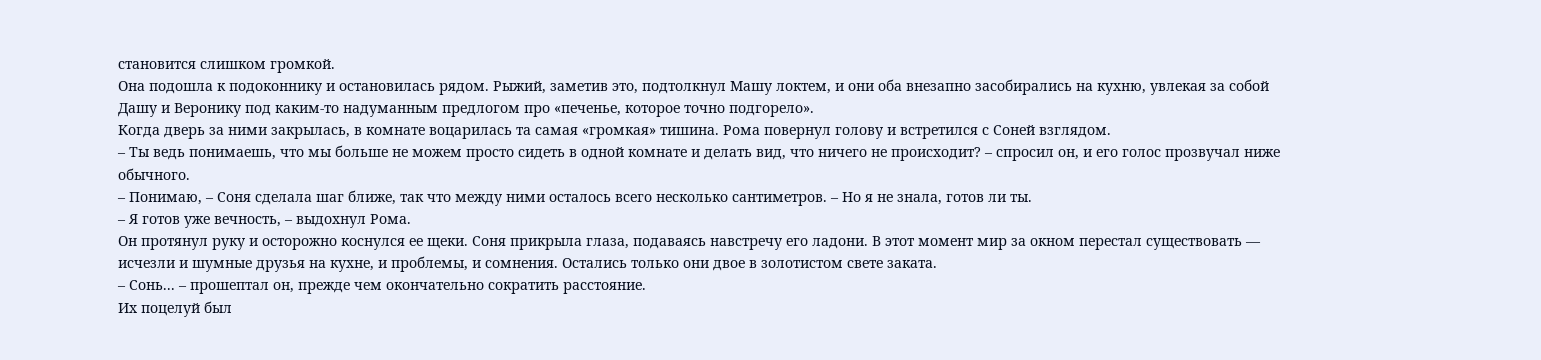становится слишком громкой.
Она подошла к подоконнику и остановилась рядом. Рыжий, заметив это, подтолкнул Машу локтем, и они оба внезапно засобирались на кухню, увлекая за собой Дашу и Веронику под каким-то надуманным предлогом про «печенье, которое точно подгорело».
Когда дверь за ними закрылась, в комнате воцарилась та самая «громкая» тишина. Рома повернул голову и встретился с Соней взглядом.
– Ты ведь понимаешь, что мы больше не можем просто сидеть в одной комнате и делать вид, что ничего не происходит? – спросил он, и его голос прозвучал ниже обычного.
– Понимаю, – Соня сделала шаг ближе, так что между ними осталось всего несколько сантиметров. – Но я не знала, готов ли ты.
– Я готов уже вечность, – выдохнул Рома.
Он протянул руку и осторожно коснулся ее щеки. Соня прикрыла глаза, подаваясь навстречу его ладони. В этот момент мир за окном перестал существовать — исчезли и шумные друзья на кухне, и проблемы, и сомнения. Остались только они двое в золотистом свете заката.
– Сонь... – прошептал он, прежде чем окончательно сократить расстояние.
Их поцелуй был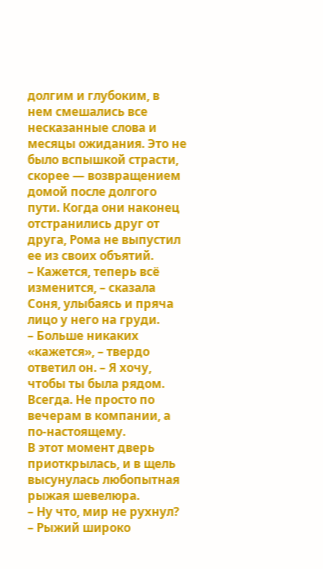долгим и глубоким, в нем смешались все несказанные слова и месяцы ожидания. Это не было вспышкой страсти, скорее — возвращением домой после долгого пути. Когда они наконец отстранились друг от друга, Рома не выпустил ее из своих объятий.
– Кажется, теперь всё изменится, – сказала Соня, улыбаясь и пряча лицо у него на груди.
– Больше никаких «кажется», – твердо ответил он. – Я хочу, чтобы ты была рядом. Всегда. Не просто по вечерам в компании, а по-настоящему.
В этот момент дверь приоткрылась, и в щель высунулась любопытная рыжая шевелюра.
– Ну что, мир не рухнул? – Рыжий широко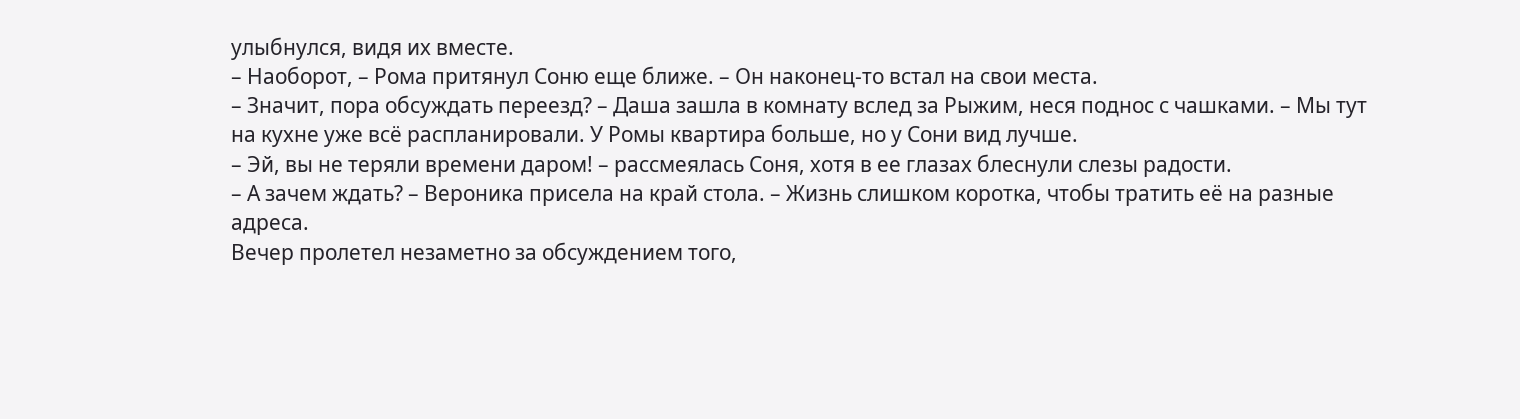улыбнулся, видя их вместе.
– Наоборот, – Рома притянул Соню еще ближе. – Он наконец-то встал на свои места.
– Значит, пора обсуждать переезд? – Даша зашла в комнату вслед за Рыжим, неся поднос с чашками. – Мы тут на кухне уже всё распланировали. У Ромы квартира больше, но у Сони вид лучше.
– Эй, вы не теряли времени даром! – рассмеялась Соня, хотя в ее глазах блеснули слезы радости.
– А зачем ждать? – Вероника присела на край стола. – Жизнь слишком коротка, чтобы тратить её на разные адреса.
Вечер пролетел незаметно за обсуждением того,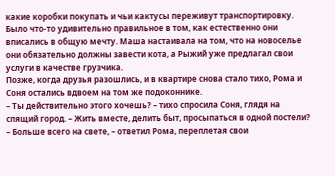какие коробки покупать и чьи кактусы переживут транспортировку. Было что-то удивительно правильное в том, как естественно они вписались в общую мечту. Маша настаивала на том, что на новоселье они обязательно должны завести кота, а Рыжий уже предлагал свои услуги в качестве грузчика.
Позже, когда друзья разошлись, и в квартире снова стало тихо, Рома и Соня остались вдвоем на том же подоконнике.
– Ты действительно этого хочешь? – тихо спросила Соня, глядя на спящий город. – Жить вместе, делить быт, просыпаться в одной постели?
– Больше всего на свете, – ответил Рома, переплетая свои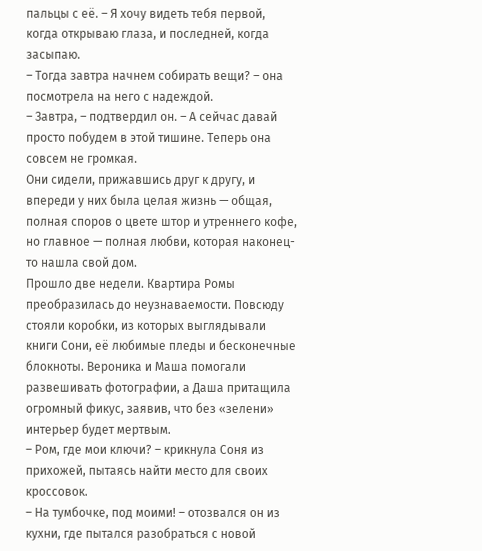пальцы с её. – Я хочу видеть тебя первой, когда открываю глаза, и последней, когда засыпаю.
– Тогда завтра начнем собирать вещи? – она посмотрела на него с надеждой.
– Завтра, – подтвердил он. – А сейчас давай просто побудем в этой тишине. Теперь она совсем не громкая.
Они сидели, прижавшись друг к другу, и впереди у них была целая жизнь — общая, полная споров о цвете штор и утреннего кофе, но главное — полная любви, которая наконец-то нашла свой дом.
Прошло две недели. Квартира Ромы преобразилась до неузнаваемости. Повсюду стояли коробки, из которых выглядывали книги Сони, её любимые пледы и бесконечные блокноты. Вероника и Маша помогали развешивать фотографии, а Даша притащила огромный фикус, заявив, что без «зелени» интерьер будет мертвым.
– Ром, где мои ключи? – крикнула Соня из прихожей, пытаясь найти место для своих кроссовок.
– На тумбочке, под моими! – отозвался он из кухни, где пытался разобраться с новой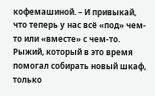кофемашиной. – И привыкай, что теперь у нас всё «под» чем-то или «вместе» с чем-то.
Рыжий, который в это время помогал собирать новый шкаф, только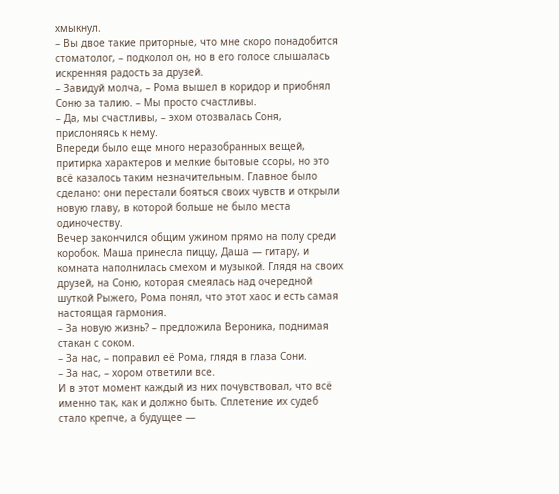хмыкнул.
– Вы двое такие приторные, что мне скоро понадобится стоматолог, – подколол он, но в его голосе слышалась искренняя радость за друзей.
– Завидуй молча, – Рома вышел в коридор и приобнял Соню за талию. – Мы просто счастливы.
– Да, мы счастливы, – эхом отозвалась Соня, прислоняясь к нему.
Впереди было еще много неразобранных вещей, притирка характеров и мелкие бытовые ссоры, но это всё казалось таким незначительным. Главное было сделано: они перестали бояться своих чувств и открыли новую главу, в которой больше не было места одиночеству.
Вечер закончился общим ужином прямо на полу среди коробок. Маша принесла пиццу, Даша — гитару, и комната наполнилась смехом и музыкой. Глядя на своих друзей, на Соню, которая смеялась над очередной шуткой Рыжего, Рома понял, что этот хаос и есть самая настоящая гармония.
– За новую жизнь? – предложила Вероника, поднимая стакан с соком.
– За нас, – поправил её Рома, глядя в глаза Сони.
– За нас, – хором ответили все.
И в этот момент каждый из них почувствовал, что всё именно так, как и должно быть. Сплетение их судеб стало крепче, а будущее —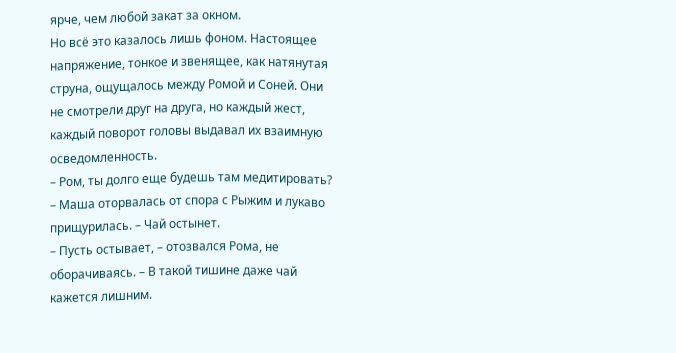ярче, чем любой закат за окном.
Но всё это казалось лишь фоном. Настоящее напряжение, тонкое и звенящее, как натянутая струна, ощущалось между Ромой и Соней. Они не смотрели друг на друга, но каждый жест, каждый поворот головы выдавал их взаимную осведомленность.
– Ром, ты долго еще будешь там медитировать? – Маша оторвалась от спора с Рыжим и лукаво прищурилась. – Чай остынет.
– Пусть остывает, – отозвался Рома, не оборачиваясь. – В такой тишине даже чай кажется лишним.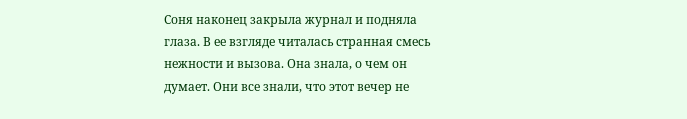Соня наконец закрыла журнал и подняла глаза. В ее взгляде читалась странная смесь нежности и вызова. Она знала, о чем он думает. Они все знали, что этот вечер не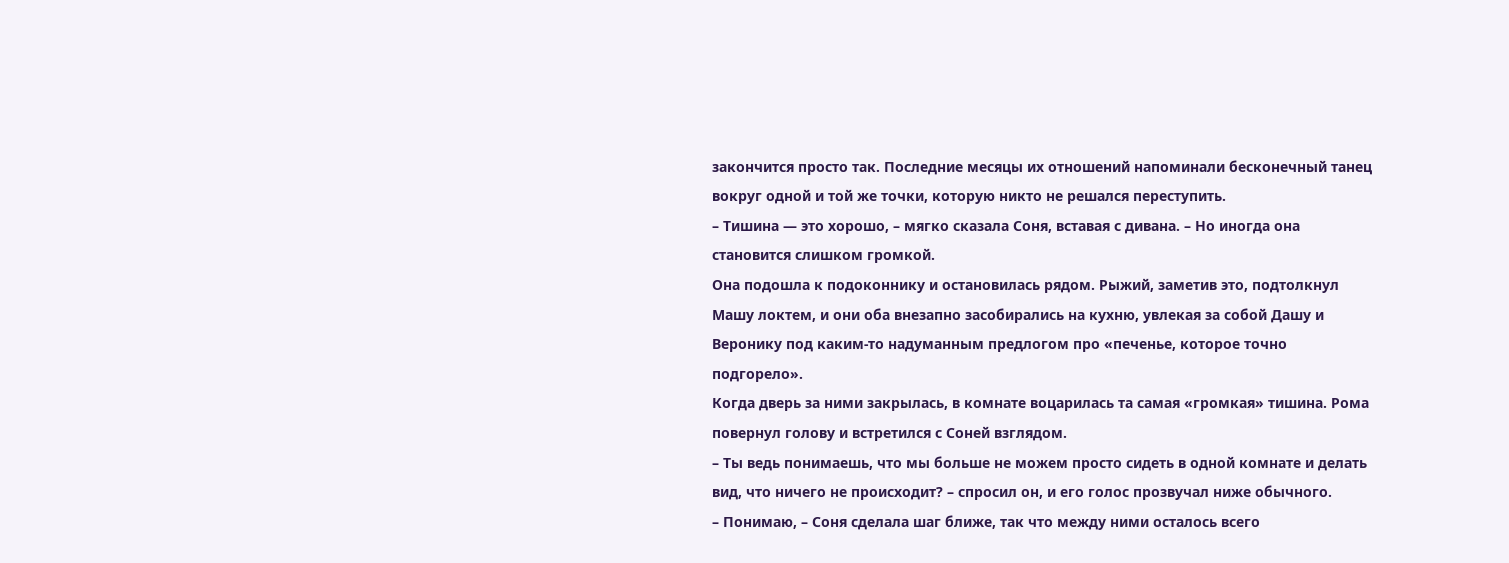закончится просто так. Последние месяцы их отношений напоминали бесконечный танец вокруг одной и той же точки, которую никто не решался переступить.
– Тишина — это хорошо, – мягко сказала Соня, вставая с дивана. – Но иногда она становится слишком громкой.
Она подошла к подоконнику и остановилась рядом. Рыжий, заметив это, подтолкнул Машу локтем, и они оба внезапно засобирались на кухню, увлекая за собой Дашу и Веронику под каким-то надуманным предлогом про «печенье, которое точно подгорело».
Когда дверь за ними закрылась, в комнате воцарилась та самая «громкая» тишина. Рома повернул голову и встретился с Соней взглядом.
– Ты ведь понимаешь, что мы больше не можем просто сидеть в одной комнате и делать вид, что ничего не происходит? – спросил он, и его голос прозвучал ниже обычного.
– Понимаю, – Соня сделала шаг ближе, так что между ними осталось всего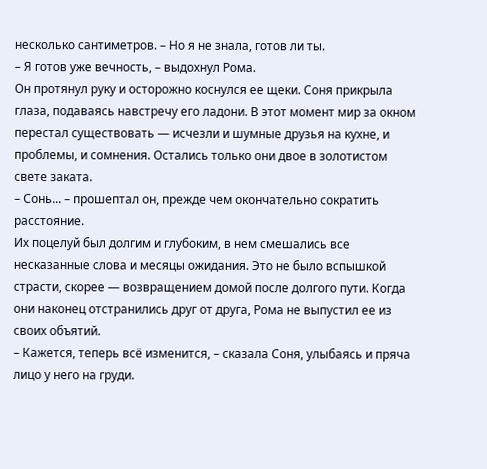несколько сантиметров. – Но я не знала, готов ли ты.
– Я готов уже вечность, – выдохнул Рома.
Он протянул руку и осторожно коснулся ее щеки. Соня прикрыла глаза, подаваясь навстречу его ладони. В этот момент мир за окном перестал существовать — исчезли и шумные друзья на кухне, и проблемы, и сомнения. Остались только они двое в золотистом свете заката.
– Сонь... – прошептал он, прежде чем окончательно сократить расстояние.
Их поцелуй был долгим и глубоким, в нем смешались все несказанные слова и месяцы ожидания. Это не было вспышкой страсти, скорее — возвращением домой после долгого пути. Когда они наконец отстранились друг от друга, Рома не выпустил ее из своих объятий.
– Кажется, теперь всё изменится, – сказала Соня, улыбаясь и пряча лицо у него на груди.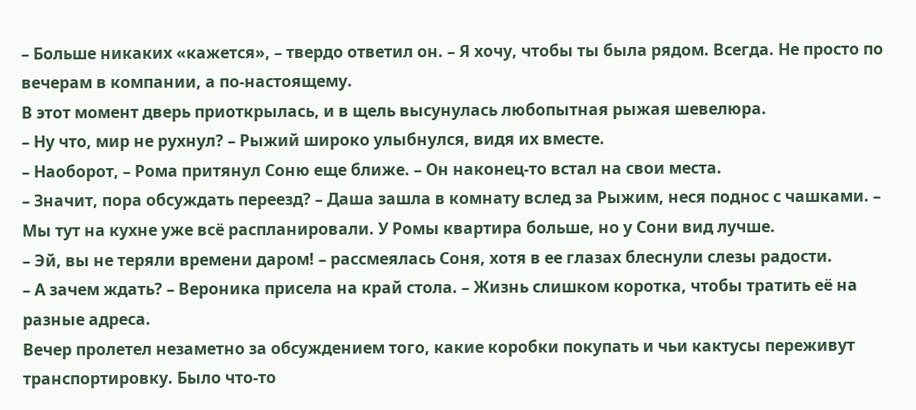– Больше никаких «кажется», – твердо ответил он. – Я хочу, чтобы ты была рядом. Всегда. Не просто по вечерам в компании, а по-настоящему.
В этот момент дверь приоткрылась, и в щель высунулась любопытная рыжая шевелюра.
– Ну что, мир не рухнул? – Рыжий широко улыбнулся, видя их вместе.
– Наоборот, – Рома притянул Соню еще ближе. – Он наконец-то встал на свои места.
– Значит, пора обсуждать переезд? – Даша зашла в комнату вслед за Рыжим, неся поднос с чашками. – Мы тут на кухне уже всё распланировали. У Ромы квартира больше, но у Сони вид лучше.
– Эй, вы не теряли времени даром! – рассмеялась Соня, хотя в ее глазах блеснули слезы радости.
– А зачем ждать? – Вероника присела на край стола. – Жизнь слишком коротка, чтобы тратить её на разные адреса.
Вечер пролетел незаметно за обсуждением того, какие коробки покупать и чьи кактусы переживут транспортировку. Было что-то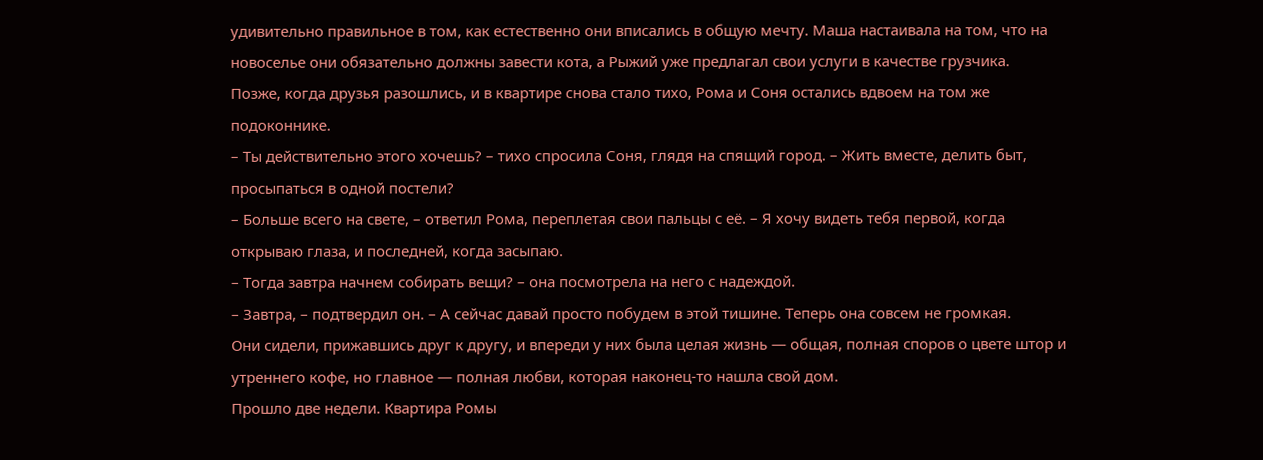удивительно правильное в том, как естественно они вписались в общую мечту. Маша настаивала на том, что на новоселье они обязательно должны завести кота, а Рыжий уже предлагал свои услуги в качестве грузчика.
Позже, когда друзья разошлись, и в квартире снова стало тихо, Рома и Соня остались вдвоем на том же подоконнике.
– Ты действительно этого хочешь? – тихо спросила Соня, глядя на спящий город. – Жить вместе, делить быт, просыпаться в одной постели?
– Больше всего на свете, – ответил Рома, переплетая свои пальцы с её. – Я хочу видеть тебя первой, когда открываю глаза, и последней, когда засыпаю.
– Тогда завтра начнем собирать вещи? – она посмотрела на него с надеждой.
– Завтра, – подтвердил он. – А сейчас давай просто побудем в этой тишине. Теперь она совсем не громкая.
Они сидели, прижавшись друг к другу, и впереди у них была целая жизнь — общая, полная споров о цвете штор и утреннего кофе, но главное — полная любви, которая наконец-то нашла свой дом.
Прошло две недели. Квартира Ромы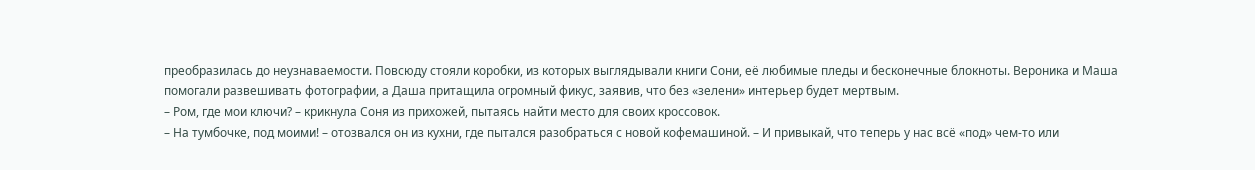преобразилась до неузнаваемости. Повсюду стояли коробки, из которых выглядывали книги Сони, её любимые пледы и бесконечные блокноты. Вероника и Маша помогали развешивать фотографии, а Даша притащила огромный фикус, заявив, что без «зелени» интерьер будет мертвым.
– Ром, где мои ключи? – крикнула Соня из прихожей, пытаясь найти место для своих кроссовок.
– На тумбочке, под моими! – отозвался он из кухни, где пытался разобраться с новой кофемашиной. – И привыкай, что теперь у нас всё «под» чем-то или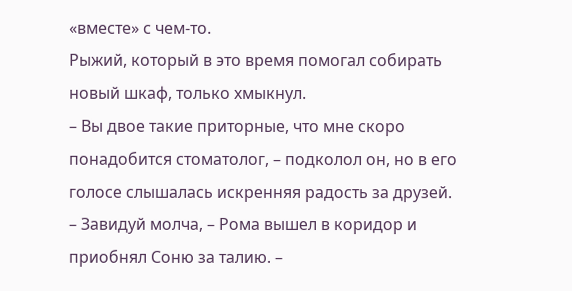«вместе» с чем-то.
Рыжий, который в это время помогал собирать новый шкаф, только хмыкнул.
– Вы двое такие приторные, что мне скоро понадобится стоматолог, – подколол он, но в его голосе слышалась искренняя радость за друзей.
– Завидуй молча, – Рома вышел в коридор и приобнял Соню за талию. –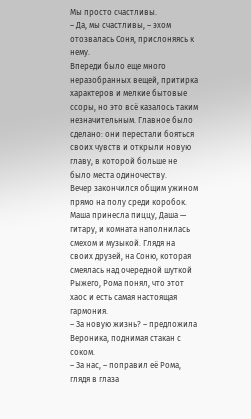Мы просто счастливы.
– Да, мы счастливы, – эхом отозвалась Соня, прислоняясь к нему.
Впереди было еще много неразобранных вещей, притирка характеров и мелкие бытовые ссоры, но это всё казалось таким незначительным. Главное было сделано: они перестали бояться своих чувств и открыли новую главу, в которой больше не было места одиночеству.
Вечер закончился общим ужином прямо на полу среди коробок. Маша принесла пиццу, Даша — гитару, и комната наполнилась смехом и музыкой. Глядя на своих друзей, на Соню, которая смеялась над очередной шуткой Рыжего, Рома понял, что этот хаос и есть самая настоящая гармония.
– За новую жизнь? – предложила Вероника, поднимая стакан с соком.
– За нас, – поправил её Рома, глядя в глаза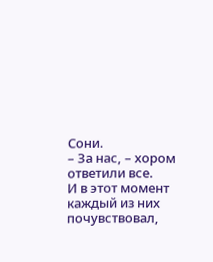Сони.
– За нас, – хором ответили все.
И в этот момент каждый из них почувствовал,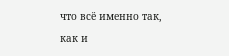что всё именно так, как и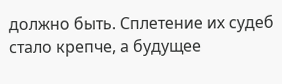должно быть. Сплетение их судеб стало крепче, а будущее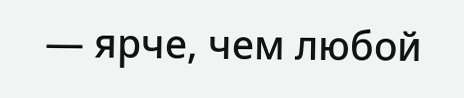— ярче, чем любой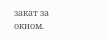закат за окном.